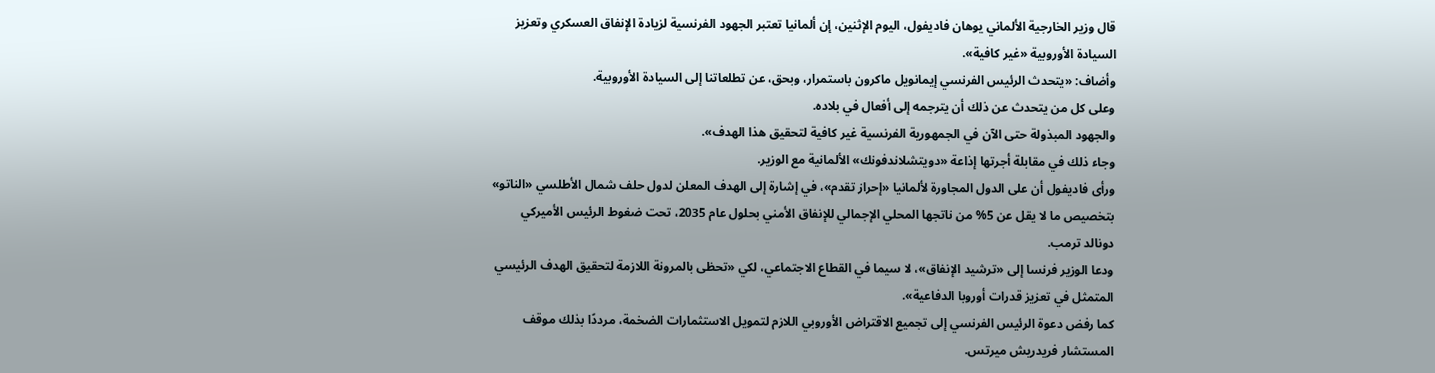قال وزير الخارجية الألماني يوهان فاديفول، اليوم الإثنين، إن ألمانيا تعتبر الجهود الفرنسية لزيادة الإنفاق العسكري وتعزيز السيادة الأوروبية «غير كافية».
وأضاف: «يتحدث الرئيس الفرنسي إيمانويل ماكرون باستمرار، وبحق، عن تطلعاتنا إلى السيادة الأوروبية.
وعلى كل من يتحدث عن ذلك أن يترجمه إلى أفعال في بلاده.
والجهود المبذولة حتى الآن في الجمهورية الفرنسية غير كافية لتحقيق هذا الهدف».
وجاء ذلك في مقابلة أجرتها إذاعة «دويتشلاندفونك» الألمانية مع الوزير.
ورأى فاديفول أن على الدول المجاورة لألمانيا «إحراز تقدم»، في إشارة إلى الهدف المعلن لدول حلف شمال الأطلسي «الناتو» بتخصيص ما لا يقل عن 5% من ناتجها المحلي الإجمالي للإنفاق الأمني بحلول عام 2035، تحت ضغوط الرئيس الأميركي دونالد ترمب.
ودعا الوزير فرنسا إلى «ترشيد الإنفاق»، لا سيما في القطاع الاجتماعي، لكي «تحظى بالمرونة اللازمة لتحقيق الهدف الرئيسي المتمثل في تعزيز قدرات أوروبا الدفاعية».
كما رفض دعوة الرئيس الفرنسي إلى تجميع الاقتراض الأوروبي اللازم لتمويل الاستثمارات الضخمة، مرددًا بذلك موقف المستشار فريدريش ميرتس.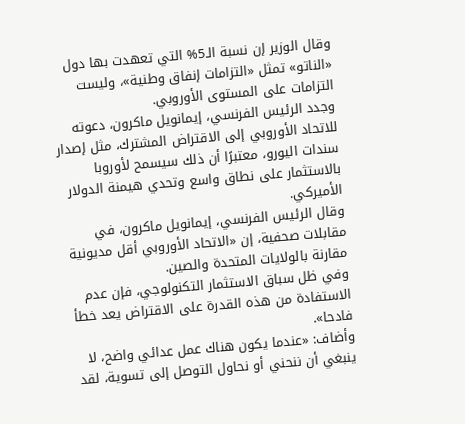وقال الوزير إن نسبة الـ5% التي تعهدت بها دول «الناتو» تمثل «التزامات إنفاق وطنية»، وليست التزامات على المستوى الأوروبي.
وجدد الرئيس الفرنسي، إيمانويل ماكرون، دعوته للاتحاد الأوروبي إلى الاقتراض المشترك، مثل إصدار سندات اليورو، معتبرًا أن ذلك سيسمح لأوروبا بالاستثمار على نطاق واسع وتحدي هيمنة الدولار الأميركي.
وقال الرئيس الفرنسي، إيمانويل ماكرون، في مقابلات صحفية، إن «الاتحاد الأوروبي أقل مديونية مقارنة بالولايات المتحدة والصين.
وفي ظل سباق الاستثمار التكنولوجي، فإن عدم الاستفادة من هذه القدرة على الاقتراض يعد خطأ فادحا».
وأضاف: «عندما يكون هناك عمل عدائي واضح، لا ينبغي أن ننحني أو نحاول التوصل إلى تسوية، لقد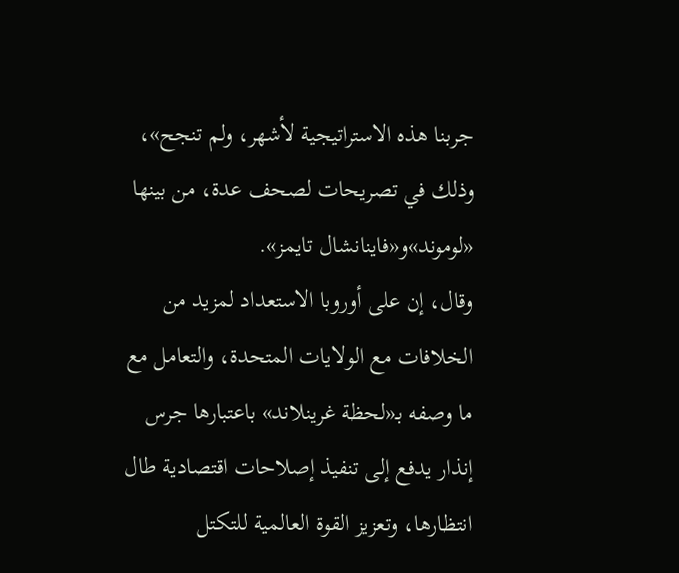جربنا هذه الاستراتيجية لأشهر، ولم تنجح»، وذلك في تصريحات لصحف عدة، من بينها «لوموند»و«فاينانشال تايمز».
وقال، إن على أوروبا الاستعداد لمزيد من الخلافات مع الولايات المتحدة، والتعامل مع ما وصفه بـ«لحظة غرينلاند» باعتبارها جرس إنذار يدفع إلى تنفيذ إصلاحات اقتصادية طال انتظارها، وتعزيز القوة العالمية للتكتل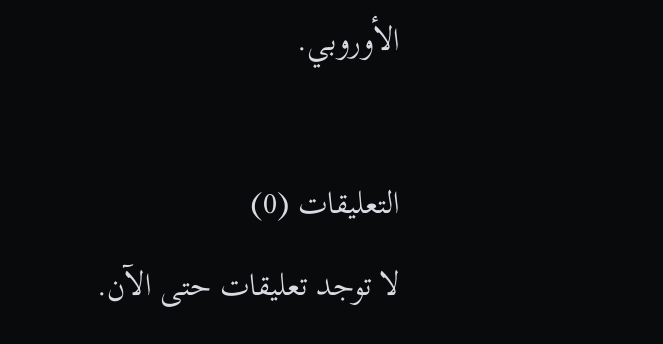الأوروبي.

التعليقات (0)
لا توجد تعليقات حتى الآن.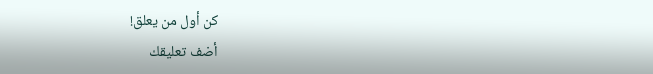كن أول من يعلق!
أضف تعليقك